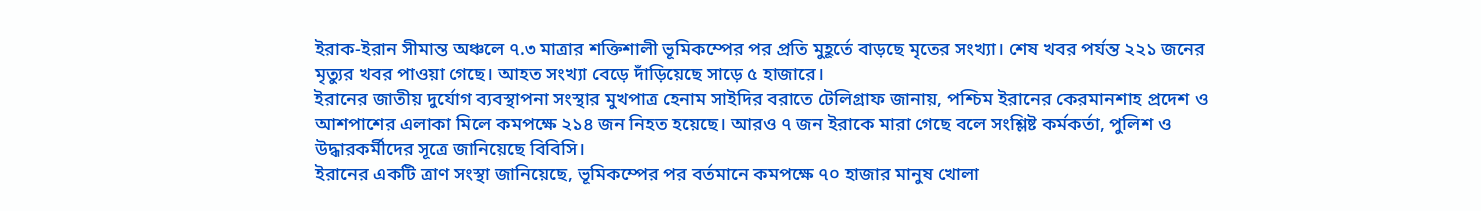ইরাক-ইরান সীমান্ত অঞ্চলে ৭.৩ মাত্রার শক্তিশালী ভূমিকম্পের পর প্রতি মুহূর্তে বাড়ছে মৃতের সংখ্যা। শেষ খবর পর্যন্ত ২২১ জনের মৃত্যুর খবর পাওয়া গেছে। আহত সংখ্যা বেড়ে দাঁড়িয়েছে সাড়ে ৫ হাজারে।
ইরানের জাতীয় দুর্যোগ ব্যবস্থাপনা সংস্থার মুখপাত্র হেনাম সাইদির বরাতে টেলিগ্রাফ জানায়, পশ্চিম ইরানের কেরমানশাহ প্রদেশ ও আশপাশের এলাকা মিলে কমপক্ষে ২১৪ জন নিহত হয়েছে। আরও ৭ জন ইরাকে মারা গেছে বলে সংশ্লিষ্ট কর্মকর্তা, পুলিশ ও উদ্ধারকর্মীদের সূত্রে জানিয়েছে বিবিসি।
ইরানের একটি ত্রাণ সংস্থা জানিয়েছে, ভূমিকম্পের পর বর্তমানে কমপক্ষে ৭০ হাজার মানুষ খোলা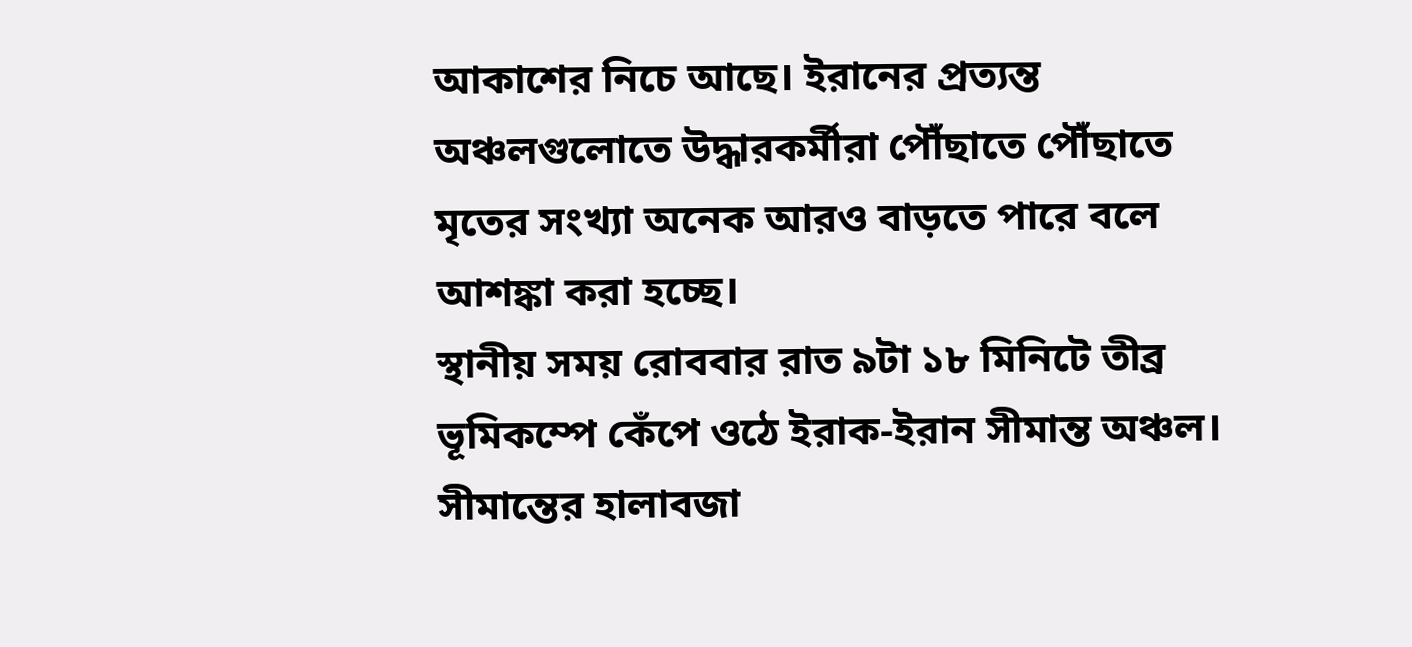আকাশের নিচে আছে। ইরানের প্রত্যন্ত অঞ্চলগুলোতে উদ্ধারকর্মীরা পৌঁছাতে পৌঁছাতে মৃতের সংখ্যা অনেক আরও বাড়তে পারে বলে আশঙ্কা করা হচ্ছে।
স্থানীয় সময় রোববার রাত ৯টা ১৮ মিনিটে তীব্র ভূমিকম্পে কেঁপে ওঠে ইরাক-ইরান সীমান্ত অঞ্চল। সীমান্তের হালাবজা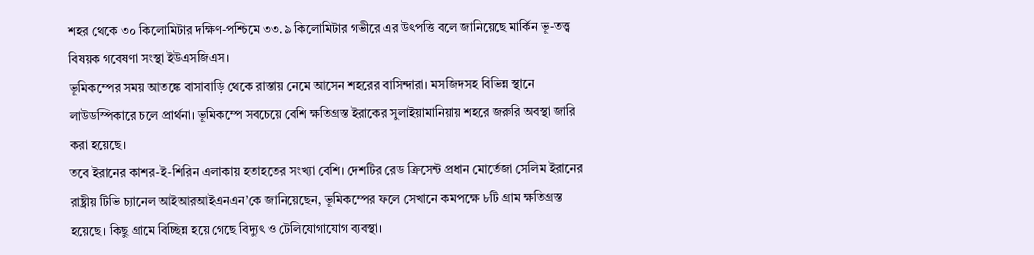শহর থেকে ৩০ কিলোমিটার দক্ষিণ-পশ্চিমে ৩৩.৯ কিলোমিটার গভীরে এর উৎপত্তি বলে জানিয়েছে মার্কিন ভূ-তত্ত্ব বিষয়ক গবেষণা সংস্থা ইউএসজিএস।
ভূমিকম্পের সময় আতঙ্কে বাসাবাড়ি থেকে রাস্তায় নেমে আসেন শহরের বাসিন্দারা। মসজিদসহ বিভিন্ন স্থানে লাউডস্পিকারে চলে প্রার্থনা। ভূমিকম্পে সবচেয়ে বেশি ক্ষতিগ্রস্ত ইরাকের সুলাইয়ামানিয়ায় শহরে জরুরি অবস্থা জারি করা হয়েছে।
তবে ইরানের কাশর-ই-শিরিন এলাকায় হতাহতের সংখ্যা বেশি। দেশটির রেড ক্রিসেন্ট প্রধান মোর্তেজা সেলিম ইরানের রাষ্ট্রীয় টিভি চ্যানেল আইআরআইএনএন’কে জানিয়েছেন, ভূমিকম্পের ফলে সেখানে কমপক্ষে ৮টি গ্রাম ক্ষতিগ্রস্ত হয়েছে। কিছু গ্রামে বিচ্ছিন্ন হয়ে গেছে বিদ্যুৎ ও টেলিযোগাযোগ ব্যবস্থা।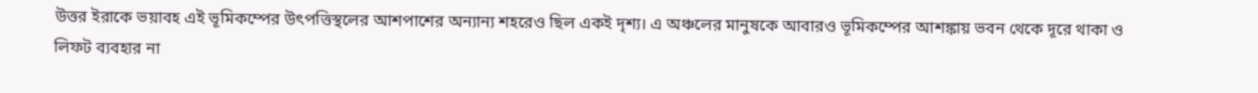উত্তর ইরাকে ভয়াবহ এই ভূমিকম্পের উৎপত্তিস্থলের আশপাশের অন্যান্য শহরেও ছিল একই দৃশ্য। এ অঞ্চলের মানুষকে আবারও ভূমিকম্পের আশঙ্কায় ভবন থেকে দূরে থাকা ও লিফট ব্যবহার না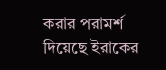করার পরামর্শ দিয়েছে ইরাকের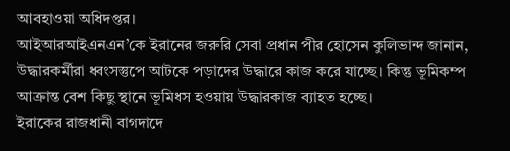আবহাওয়া অধিদপ্তর।
আইআরআইএনএন’কে ইরানের জরুরি সেবা প্রধান পীর হোসেন কুলিভান্দ জানান, উদ্ধারকর্মীরা ধ্বংসস্তুপে আটকে পড়াদের উদ্ধারে কাজ করে যাচ্ছে। কিন্তু ভূমিকম্প আক্রান্ত বেশ কিছু স্থানে ভূমিধস হওয়ায় উদ্ধারকাজ ব্যাহত হচ্ছে।
ইরাকের রাজধানী বাগদাদে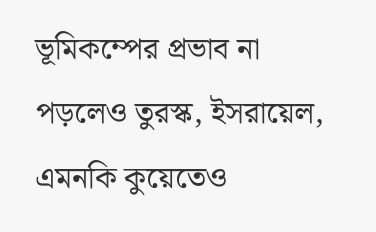ভূমিকম্পের প্রভাব না পড়লেও তুরস্ক, ইসরায়েল, এমনকি কুয়েতেও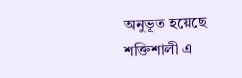অনুভূত হয়েছে শক্তিশালী এ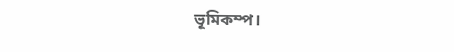ভূমিকম্প।